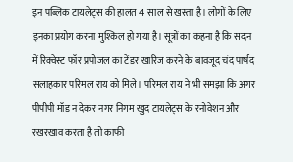इन पब्लिक टायलेट्स की हालत 4 साल से खस्ता है। लोगों के लिए इनका प्रयोग करना मुश्किल हो गया है। सूत्रों का कहना है कि सदन में रिक्वेस्ट फॉर प्रपोजल का टेंडर खारिज करने के बावजूद चंद पार्षद सलाहकार परिमल राय को मिले। परिमल राय ने भी समझा कि अगर पीपीपी मॉड न देकर नगर निगम खुद टायलेट्स के रनोवेशन और रखरखाव करता है तो काफी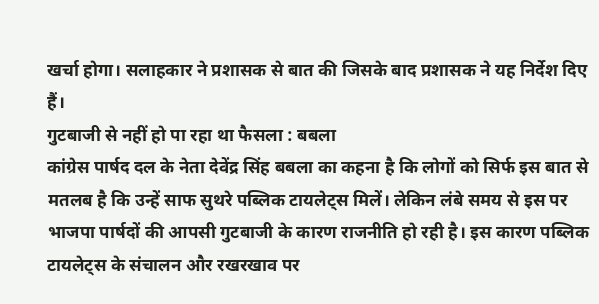खर्चा होगा। सलाहकार ने प्रशासक से बात की जिसके बाद प्रशासक ने यह निर्देश दिए हैं।
गुटबाजी से नहीं हो पा रहा था फैसला : बबला
कांग्रेस पार्षद दल के नेता देवेंद्र सिंह बबला का कहना है कि लोगों को सिर्फ इस बात से मतलब है कि उन्हें साफ सुथरे पब्लिक टायलेट्स मिलें। लेकिन लंबे समय से इस पर भाजपा पार्षदों की आपसी गुटबाजी के कारण राजनीति हो रही है। इस कारण पब्लिक टायलेट्स के संचालन और रखरखाव पर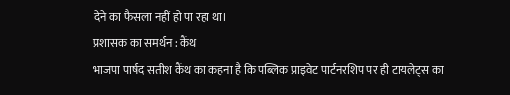देने का फैसला नहीं हो पा रहा था।
प्रशासक का समर्थन : कैंथ
भाजपा पार्षद सतीश कैंथ का कहना है कि पब्लिक प्राइवेट पार्टनरशिप पर ही टायलेट्स का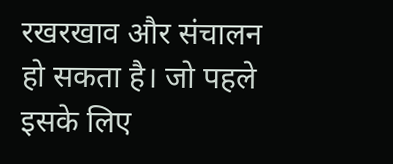रखरखाव और संचालन हो सकता है। जो पहले इसके लिए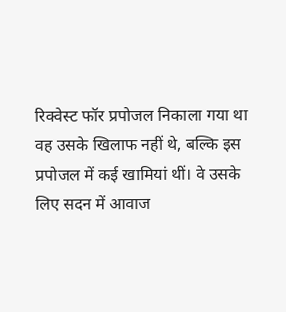रिक्वेस्ट फॉर प्रपोजल निकाला गया था वह उसके खिलाफ नहीं थे, बल्कि इस प्रपोजल में कई खामियां थीं। वे उसके लिए सदन में आवाज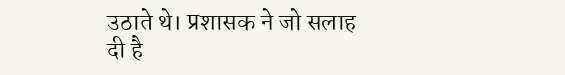उठाते थे। प्रशासक ने जो सलाह दी है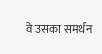वे उसका समर्थन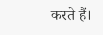करते हैं।